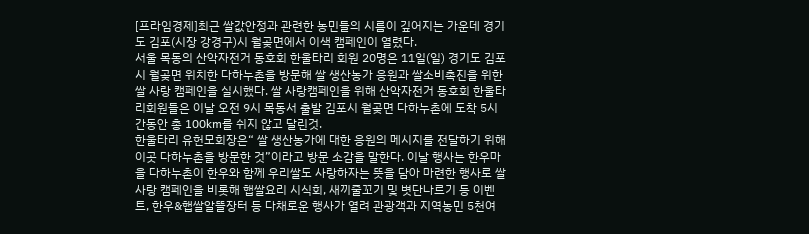[프라임경제]최근 쌀값안정과 관련한 농민들의 시름이 깊어지는 가운데 경기도 김포(시장 강경구)시 월곶면에서 이색 캠페인이 열렸다.
서울 목동의 산악자전거 동호회 한울타리 회원 20명은 11일(일) 경기도 김포시 월곶면 위치한 다하누촌을 방문해 쌀 생산농가 응원과 쌀소비촉진을 위한 쌀 사랑 캠페인을 실시했다. 쌀 사랑캠페인을 위해 산악자전거 동호회 한울타리회원들은 이날 오전 9시 목동서 출발 김포시 월곶면 다하누촌에 도착 5시간동안 총 100km를 쉬지 않고 달린것.
한울타리 유헌모회장은“ 쌀 생산농가에 대한 응원의 메시지를 전달하기 위해 이곳 다하누촌을 방문한 것”이라고 방문 소감을 말한다. 이날 행사는 한우마을 다하누촌이 한우와 함께 우리쌀도 사랑하자는 뜻을 담아 마련한 행사로 쌀사랑 캠페인을 비롯해 햅쌀요리 시식회, 새끼줄꼬기 및 볏단나르기 등 이벤트, 한우&햅쌀알뜰장터 등 다채로운 행사가 열려 관광객과 지역농민 5천여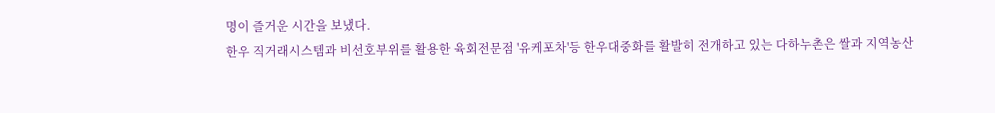명이 즐거운 시간을 보냈다.
한우 직거래시스템과 비선호부위를 활용한 육회전문점 '유케포차'등 한우대중화를 활발히 전개하고 있는 다하누촌은 쌀과 지역농산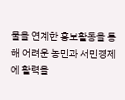물을 연계한 홍보활동을 통해 어려운 농민과 서민경제에 활력을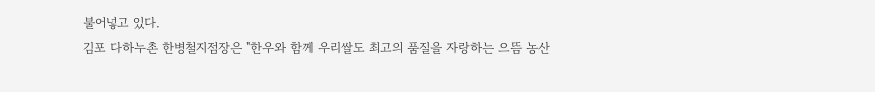불어넣고 있다.
김포 다하누촌 한병철지점장은 "한우와 함께 우리쌀도 최고의 품질을 자랑하는 으뜸 농산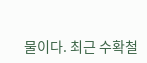물이다. 최근 수확철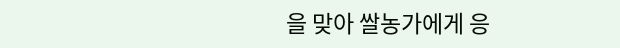을 맞아 쌀농가에게 응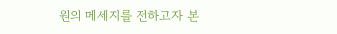원의 메세지를 전하고자 본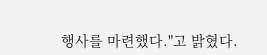행사를 마련했다."고 밝혔다.